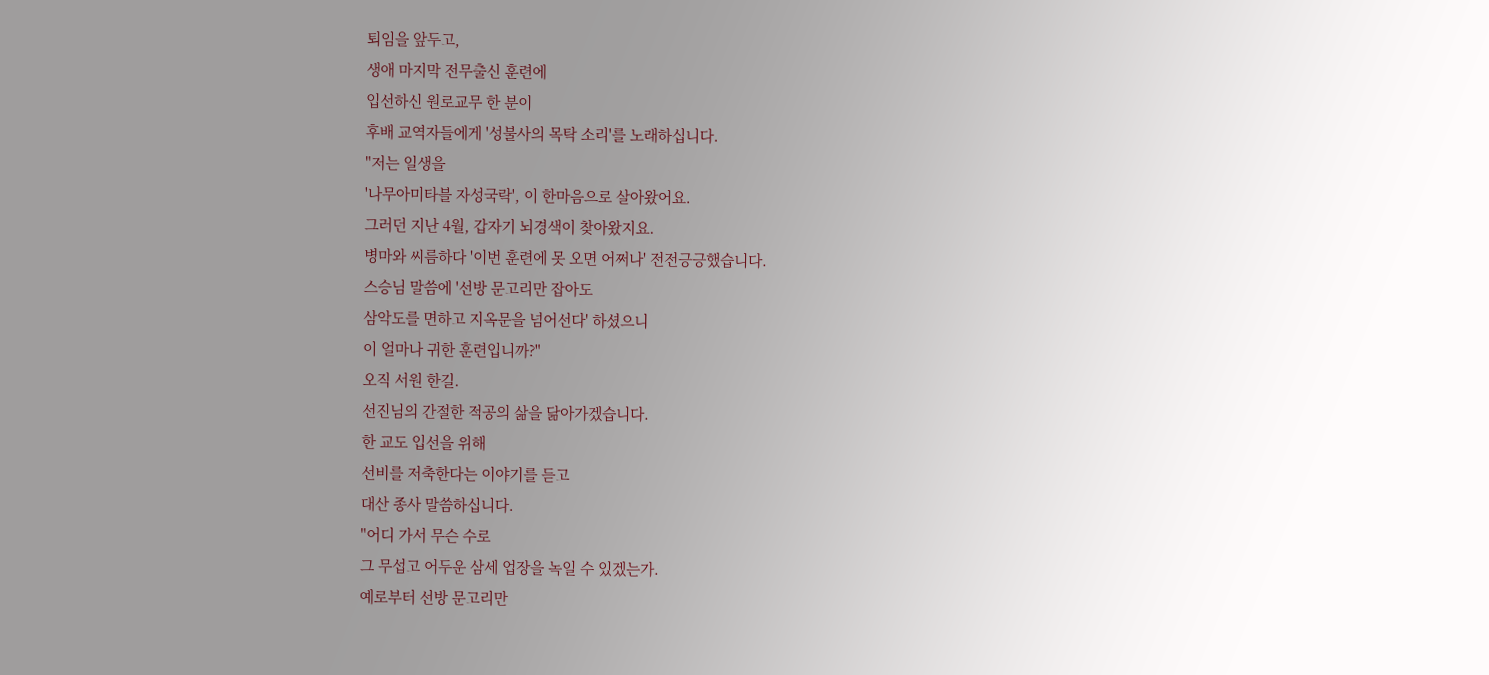퇴임을 앞두고,
생애 마지막 전무출신 훈련에
입선하신 원로교무 한 분이
후배 교역자들에게 '성불사의 목탁 소리'를 노래하십니다.
"저는 일생을
'나무아미타블 자성국락', 이 한마음으로 살아왔어요.
그러던 지난 4월, 갑자기 뇌경색이 찾아왔지요.
병마와 씨름하다 '이번 훈련에 못 오면 어쩌나' 전전긍긍했습니다.
스승님 말씀에 '선방 문고리만 잡아도
삼악도를 면하고 지옥문을 넘어선다' 하셨으니
이 얼마나 귀한 훈련입니까?"
오직 서원 한길.
선진님의 간절한 적공의 삶을 닮아가겠습니다.
한 교도 입선을 위해
선비를 저축한다는 이야기를 듣고
대산 종사 말씀하십니다.
"어디 가서 무슨 수로
그 무섭고 어두운 삼세 업장을 녹일 수 있겠는가.
예로부터 선방 문고리만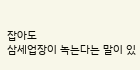잡아도
삼세업장이 녹는다는 말이 있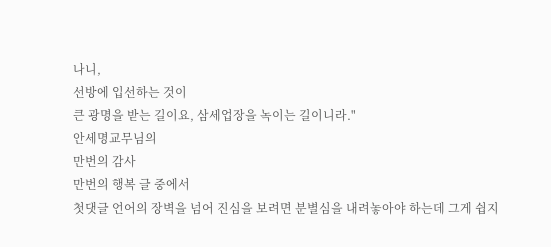나니,
선방에 입선하는 것이
큰 광명을 받는 길이요, 삼세업장을 녹이는 길이니라."
안세명교무님의
만번의 감사
만번의 행복 글 중에서
첫댓글 언어의 장벽을 넘어 진심을 보려면 분별심을 내려놓아야 하는데 그게 쉽지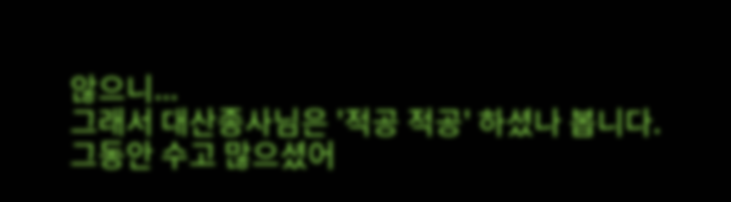않으니...
그래서 대산종사님은 '적공 적공' 하셨나 봅니다.
그동안 수고 많으셨어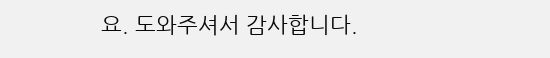요. 도와주셔서 감사합니다.